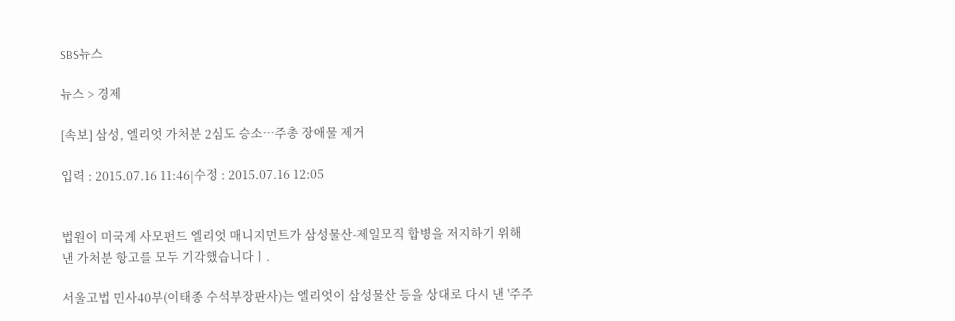SBS뉴스

뉴스 > 경제

[속보] 삼성, 엘리엇 가처분 2심도 승소…주총 장애물 제거

입력 : 2015.07.16 11:46|수정 : 2015.07.16 12:05


법원이 미국계 사모펀드 엘리엇 매니지먼트가 삼성물산-제일모직 합병을 저지하기 위해 낸 가처분 항고를 모두 기각했습니다ㅣ.

서울고법 민사40부(이태종 수석부장판사)는 엘리엇이 삼성물산 등을 상대로 다시 낸 '주주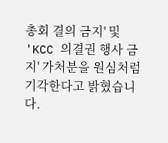총회 결의 금지' 및 'KCC 의결권 행사 금지' 가처분을 원심처럼 기각한다고 밝혔습니다.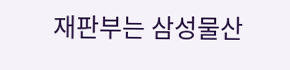재판부는 삼성물산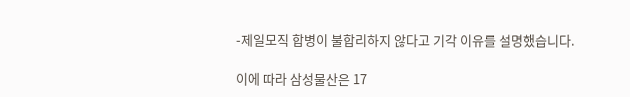-제일모직 합병이 불합리하지 않다고 기각 이유를 설명했습니다.

이에 따라 삼성물산은 17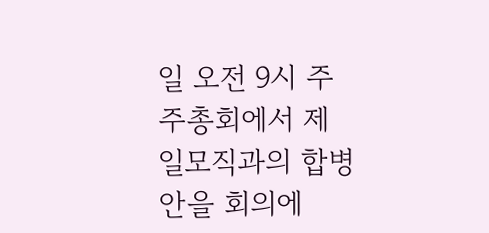일 오전 9시 주주총회에서 제일모직과의 합병안을 회의에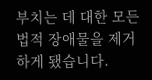부치는 데 대한 모든 법적 장애물을 제거하게 됐습니다.